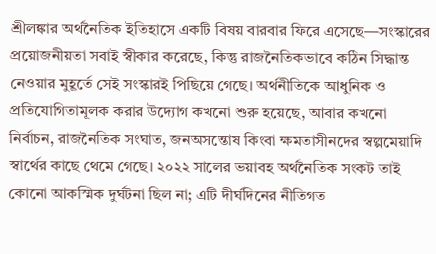শ্রীলঙ্কার অর্থনৈতিক ইতিহাসে একটি বিষয় বারবার ফিরে এসেছে—সংস্কারের প্রয়োজনীয়তা সবাই স্বীকার করেছে, কিন্তু রাজনৈতিকভাবে কঠিন সিদ্ধান্ত নেওয়ার মুহূর্তে সেই সংস্কারই পিছিয়ে গেছে। অর্থনীতিকে আধুনিক ও প্রতিযোগিতামূলক করার উদ্যোগ কখনো শুরু হয়েছে, আবার কখনো নির্বাচন, রাজনৈতিক সংঘাত, জনঅসন্তোষ কিংবা ক্ষমতাসীনদের স্বল্পমেয়াদি স্বার্থের কাছে থেমে গেছে। ২০২২ সালের ভয়াবহ অর্থনৈতিক সংকট তাই কোনো আকস্মিক দুর্ঘটনা ছিল না; এটি দীর্ঘদিনের নীতিগত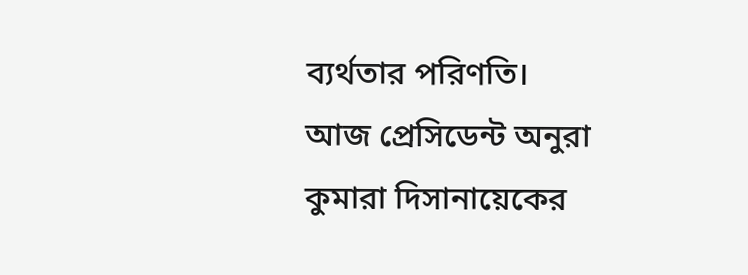ব্যর্থতার পরিণতি।
আজ প্রেসিডেন্ট অনুরা কুমারা দিসানায়েকের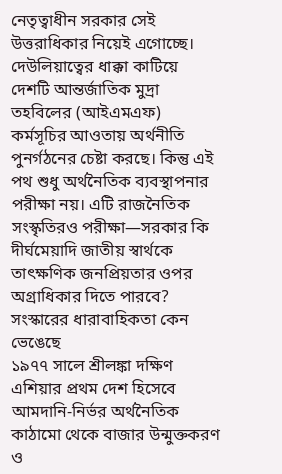নেতৃত্বাধীন সরকার সেই উত্তরাধিকার নিয়েই এগোচ্ছে। দেউলিয়াত্বের ধাক্কা কাটিয়ে দেশটি আন্তর্জাতিক মুদ্রা তহবিলের (আইএমএফ) কর্মসূচির আওতায় অর্থনীতি পুনর্গঠনের চেষ্টা করছে। কিন্তু এই পথ শুধু অর্থনৈতিক ব্যবস্থাপনার পরীক্ষা নয়। এটি রাজনৈতিক সংস্কৃতিরও পরীক্ষা—সরকার কি দীর্ঘমেয়াদি জাতীয় স্বার্থকে তাৎক্ষণিক জনপ্রিয়তার ওপর অগ্রাধিকার দিতে পারবে?
সংস্কারের ধারাবাহিকতা কেন ভেঙেছে
১৯৭৭ সালে শ্রীলঙ্কা দক্ষিণ এশিয়ার প্রথম দেশ হিসেবে আমদানি-নির্ভর অর্থনৈতিক কাঠামো থেকে বাজার উন্মুক্তকরণ ও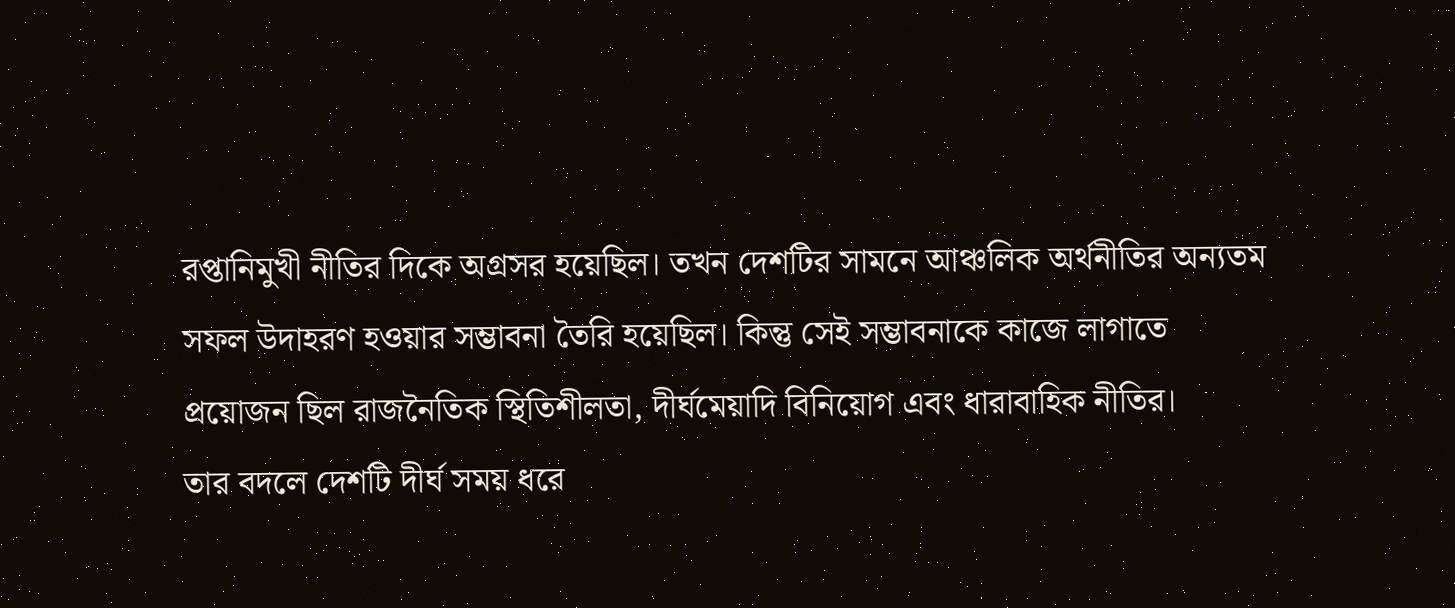রপ্তানিমুখী নীতির দিকে অগ্রসর হয়েছিল। তখন দেশটির সামনে আঞ্চলিক অর্থনীতির অন্যতম সফল উদাহরণ হওয়ার সম্ভাবনা তৈরি হয়েছিল। কিন্তু সেই সম্ভাবনাকে কাজে লাগাতে প্রয়োজন ছিল রাজনৈতিক স্থিতিশীলতা, দীর্ঘমেয়াদি বিনিয়োগ এবং ধারাবাহিক নীতির।
তার বদলে দেশটি দীর্ঘ সময় ধরে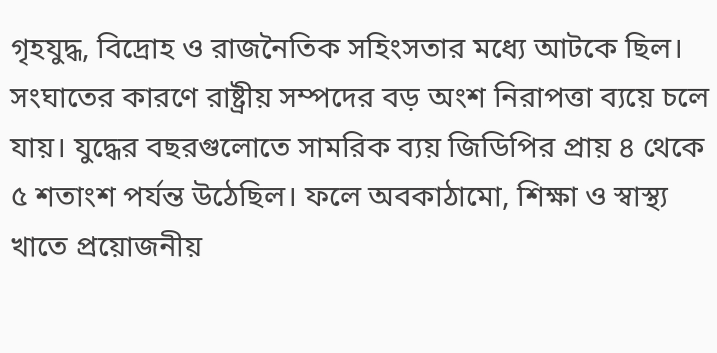গৃহযুদ্ধ, বিদ্রোহ ও রাজনৈতিক সহিংসতার মধ্যে আটকে ছিল। সংঘাতের কারণে রাষ্ট্রীয় সম্পদের বড় অংশ নিরাপত্তা ব্যয়ে চলে যায়। যুদ্ধের বছরগুলোতে সামরিক ব্যয় জিডিপির প্রায় ৪ থেকে ৫ শতাংশ পর্যন্ত উঠেছিল। ফলে অবকাঠামো, শিক্ষা ও স্বাস্থ্য খাতে প্রয়োজনীয়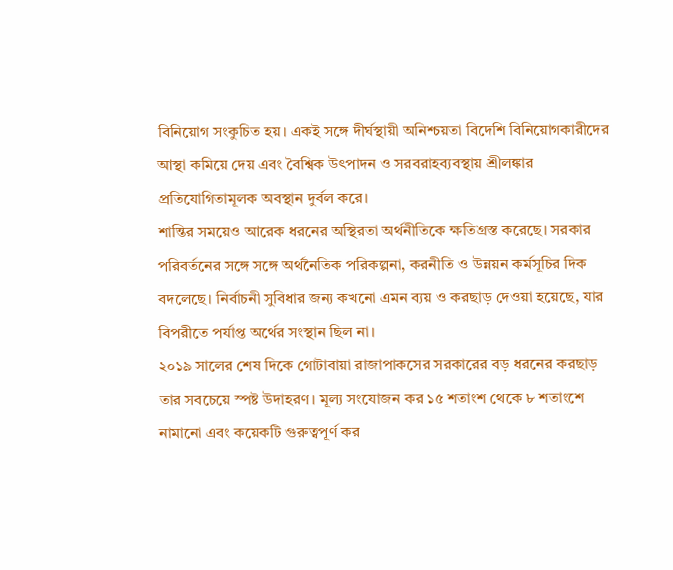বিনিয়োগ সংকুচিত হয়। একই সঙ্গে দীর্ঘস্থায়ী অনিশ্চয়তা বিদেশি বিনিয়োগকারীদের আস্থা কমিয়ে দেয় এবং বৈশ্বিক উৎপাদন ও সরবরাহব্যবস্থায় শ্রীলঙ্কার প্রতিযোগিতামূলক অবস্থান দুর্বল করে।
শান্তির সময়েও আরেক ধরনের অস্থিরতা অর্থনীতিকে ক্ষতিগ্রস্ত করেছে। সরকার পরিবর্তনের সঙ্গে সঙ্গে অর্থনৈতিক পরিকল্পনা, করনীতি ও উন্নয়ন কর্মসূচির দিক বদলেছে। নির্বাচনী সুবিধার জন্য কখনো এমন ব্যয় ও করছাড় দেওয়া হয়েছে, যার বিপরীতে পর্যাপ্ত অর্থের সংস্থান ছিল না।
২০১৯ সালের শেষ দিকে গোটাবায়া রাজাপাকসের সরকারের বড় ধরনের করছাড় তার সবচেয়ে স্পষ্ট উদাহরণ। মূল্য সংযোজন কর ১৫ শতাংশ থেকে ৮ শতাংশে নামানো এবং কয়েকটি গুরুত্বপূর্ণ কর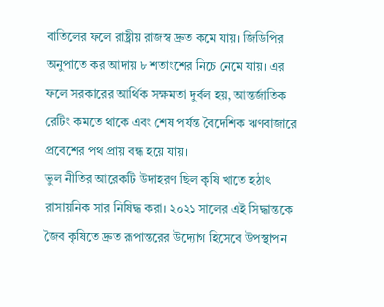বাতিলের ফলে রাষ্ট্রীয় রাজস্ব দ্রুত কমে যায়। জিডিপির অনুপাতে কর আদায় ৮ শতাংশের নিচে নেমে যায়। এর ফলে সরকারের আর্থিক সক্ষমতা দুর্বল হয়, আন্তর্জাতিক রেটিং কমতে থাকে এবং শেষ পর্যন্ত বৈদেশিক ঋণবাজারে প্রবেশের পথ প্রায় বন্ধ হয়ে যায়।
ভুল নীতির আরেকটি উদাহরণ ছিল কৃষি খাতে হঠাৎ রাসায়নিক সার নিষিদ্ধ করা। ২০২১ সালের এই সিদ্ধান্তকে জৈব কৃষিতে দ্রুত রূপান্তরের উদ্যোগ হিসেবে উপস্থাপন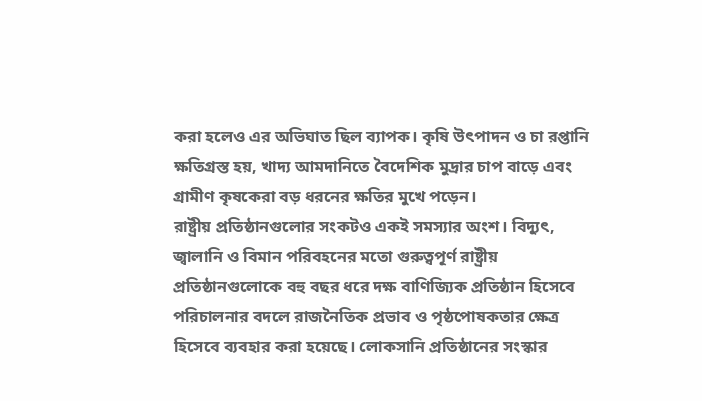করা হলেও এর অভিঘাত ছিল ব্যাপক। কৃষি উৎপাদন ও চা রপ্তানি ক্ষতিগ্রস্ত হয়, খাদ্য আমদানিতে বৈদেশিক মুদ্রার চাপ বাড়ে এবং গ্রামীণ কৃষকেরা বড় ধরনের ক্ষতির মুখে পড়েন।
রাষ্ট্রীয় প্রতিষ্ঠানগুলোর সংকটও একই সমস্যার অংশ। বিদ্যুৎ, জ্বালানি ও বিমান পরিবহনের মতো গুরুত্বপূর্ণ রাষ্ট্রীয় প্রতিষ্ঠানগুলোকে বহু বছর ধরে দক্ষ বাণিজ্যিক প্রতিষ্ঠান হিসেবে পরিচালনার বদলে রাজনৈতিক প্রভাব ও পৃষ্ঠপোষকতার ক্ষেত্র হিসেবে ব্যবহার করা হয়েছে। লোকসানি প্রতিষ্ঠানের সংস্কার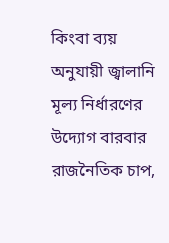কিংবা ব্যয় অনুযায়ী জ্বালানি মূল্য নির্ধারণের উদ্যোগ বারবার রাজনৈতিক চাপ,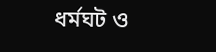ধর্মঘট ও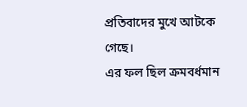প্রতিবাদের মুখে আটকে গেছে।
এর ফল ছিল ক্রমবর্ধমান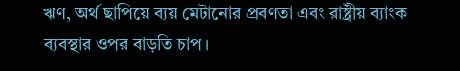ঋণ, অর্থ ছাপিয়ে ব্যয় মেটানোর প্রবণতা এবং রাষ্ট্রীয় ব্যাংক ব্যবস্থার ওপর বাড়তি চাপ।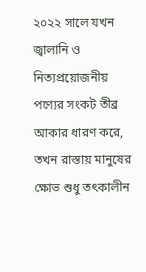২০২২ সালে যখন জ্বালানি ও নিত্যপ্রয়োজনীয় পণ্যের সংকট তীব্র আকার ধারণ করে, তখন রাস্তায় মানুষের ক্ষোভ শুধু তৎকালীন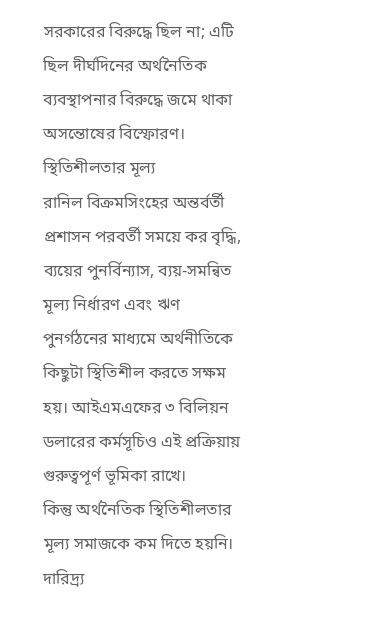সরকারের বিরুদ্ধে ছিল না; এটি ছিল দীর্ঘদিনের অর্থনৈতিক ব্যবস্থাপনার বিরুদ্ধে জমে থাকা অসন্তোষের বিস্ফোরণ।
স্থিতিশীলতার মূল্য
রানিল বিক্রমসিংহের অন্তর্বর্তী প্রশাসন পরবর্তী সময়ে কর বৃদ্ধি, ব্যয়ের পুনর্বিন্যাস, ব্যয়-সমন্বিত মূল্য নির্ধারণ এবং ঋণ পুনর্গঠনের মাধ্যমে অর্থনীতিকে কিছুটা স্থিতিশীল করতে সক্ষম হয়। আইএমএফের ৩ বিলিয়ন ডলারের কর্মসূচিও এই প্রক্রিয়ায় গুরুত্বপূর্ণ ভূমিকা রাখে।
কিন্তু অর্থনৈতিক স্থিতিশীলতার মূল্য সমাজকে কম দিতে হয়নি। দারিদ্র্য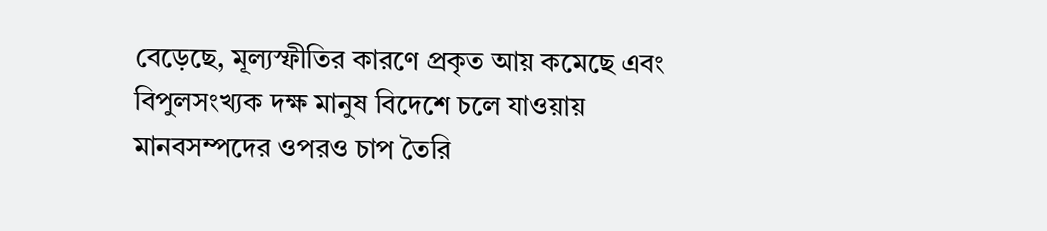বেড়েছে, মূল্যস্ফীতির কারণে প্রকৃত আয় কমেছে এবং বিপুলসংখ্যক দক্ষ মানুষ বিদেশে চলে যাওয়ায় মানবসম্পদের ওপরও চাপ তৈরি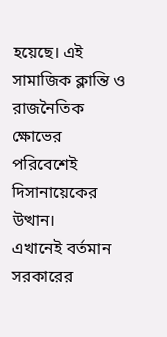হয়েছে। এই সামাজিক ক্লান্তি ও রাজনৈতিক ক্ষোভের পরিবেশেই দিসানায়েকের উত্থান।
এখানেই বর্তমান সরকারের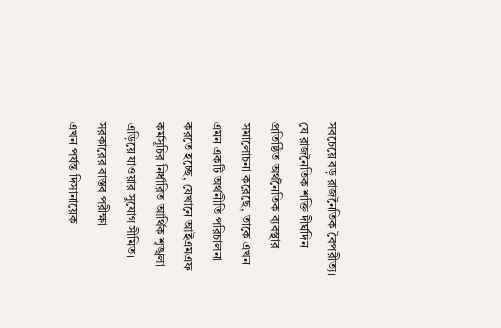সবচেয়ে বড় রাজনৈতিক বৈপরীত্য। যে রাজনৈতিক শক্তি দীর্ঘদিন প্রতিষ্ঠিত অর্থনৈতিক ব্যবস্থার সমালোচনা করেছে, তাকে এখন এমন একটি অর্থনীতি পরিচালনা করতে হচ্ছে, যেখানে আইএমএফ কর্মসূচির নির্ধারিত আর্থিক শৃঙ্খলা এড়িয়ে যাওয়ার সুযোগ সীমিত।
সরকারের বাস্তব পরীক্ষা
এখন পর্যন্ত দিসানায়েক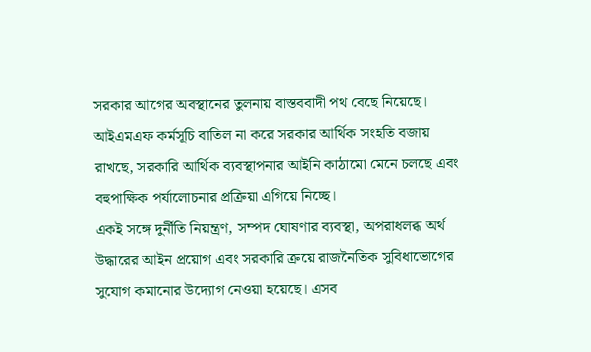সরকার আগের অবস্থানের তুলনায় বাস্তববাদী পথ বেছে নিয়েছে। আইএমএফ কর্মসূচি বাতিল না করে সরকার আর্থিক সংহতি বজায় রাখছে, সরকারি আর্থিক ব্যবস্থাপনার আইনি কাঠামো মেনে চলছে এবং বহুপাক্ষিক পর্যালোচনার প্রক্রিয়া এগিয়ে নিচ্ছে।
একই সঙ্গে দুর্নীতি নিয়ন্ত্রণ, সম্পদ ঘোষণার ব্যবস্থা, অপরাধলব্ধ অর্থ উদ্ধারের আইন প্রয়োগ এবং সরকারি ক্রয়ে রাজনৈতিক সুবিধাভোগের সুযোগ কমানোর উদ্যোগ নেওয়া হয়েছে। এসব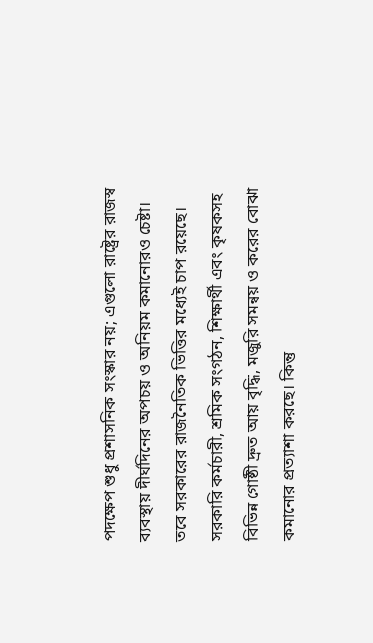পদক্ষেপ শুধু প্রশাসনিক সংস্কার নয়; এগুলো রাষ্ট্রের রাজস্ব ব্যবস্থায় দীর্ঘদিনের অপচয় ও অনিয়ম কমানোরও চেষ্টা।
তবে সরকারের রাজনৈতিক ভিত্তির মধ্যেই চাপ রয়েছে। সরকারি কর্মচারী, শ্রমিক সংগঠন, শিক্ষার্থী এবং কৃষকসহ বিভিন্ন গোষ্ঠী দ্রুত আয় বৃদ্ধি, মজুরি সমন্বয় ও করের বোঝা কমানোর প্রত্যাশা করছে। কিন্তু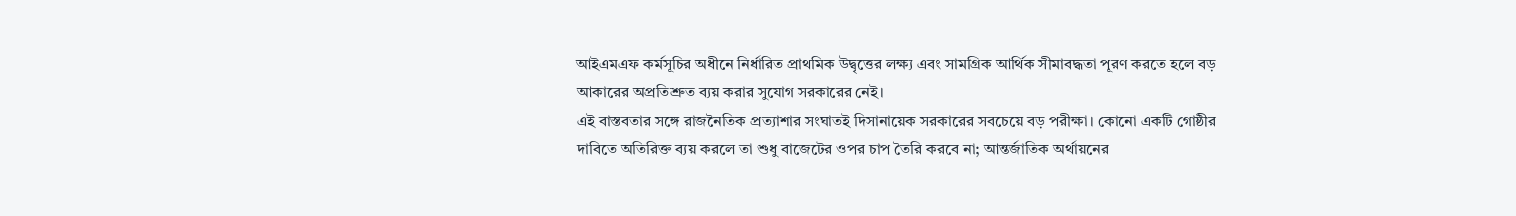আইএমএফ কর্মসূচির অধীনে নির্ধারিত প্রাথমিক উদ্বৃত্তের লক্ষ্য এবং সামগ্রিক আর্থিক সীমাবদ্ধতা পূরণ করতে হলে বড় আকারের অপ্রতিশ্রুত ব্যয় করার সুযোগ সরকারের নেই।
এই বাস্তবতার সঙ্গে রাজনৈতিক প্রত্যাশার সংঘাতই দিসানায়েক সরকারের সবচেয়ে বড় পরীক্ষা। কোনো একটি গোষ্ঠীর দাবিতে অতিরিক্ত ব্যয় করলে তা শুধু বাজেটের ওপর চাপ তৈরি করবে না; আন্তর্জাতিক অর্থায়নের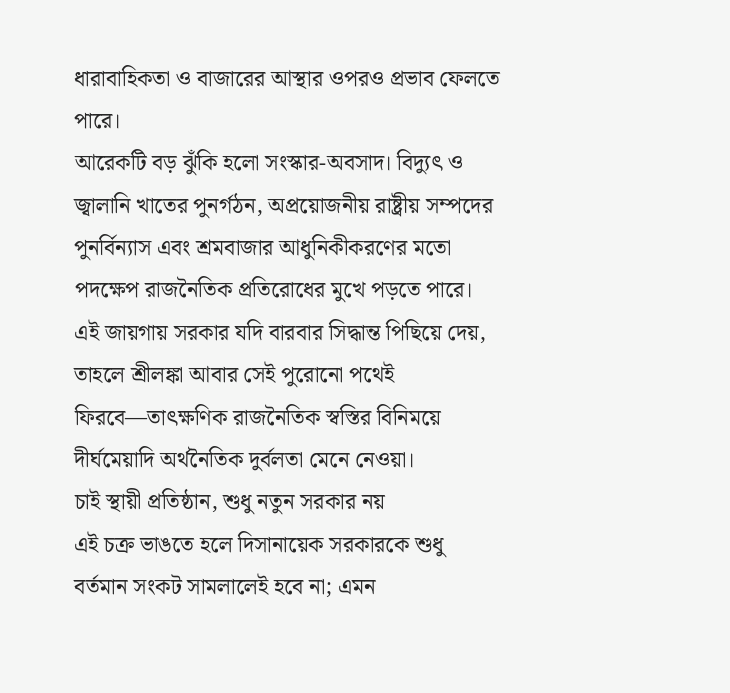ধারাবাহিকতা ও বাজারের আস্থার ওপরও প্রভাব ফেলতে পারে।
আরেকটি বড় ঝুঁকি হলো সংস্কার-অবসাদ। বিদ্যুৎ ও জ্বালানি খাতের পুনর্গঠন, অপ্রয়োজনীয় রাষ্ট্রীয় সম্পদের পুনর্বিন্যাস এবং শ্রমবাজার আধুনিকীকরণের মতো পদক্ষেপ রাজনৈতিক প্রতিরোধের মুখে পড়তে পারে। এই জায়গায় সরকার যদি বারবার সিদ্ধান্ত পিছিয়ে দেয়, তাহলে শ্রীলঙ্কা আবার সেই পুরোনো পথেই ফিরবে—তাৎক্ষণিক রাজনৈতিক স্বস্তির বিনিময়ে দীর্ঘমেয়াদি অর্থনৈতিক দুর্বলতা মেনে নেওয়া।
চাই স্থায়ী প্রতিষ্ঠান, শুধু নতুন সরকার নয়
এই চক্র ভাঙতে হলে দিসানায়েক সরকারকে শুধু বর্তমান সংকট সামলালেই হবে না; এমন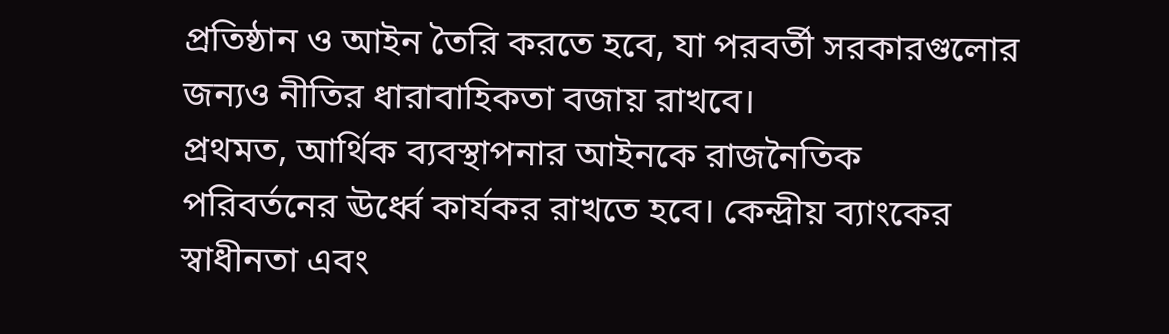প্রতিষ্ঠান ও আইন তৈরি করতে হবে, যা পরবর্তী সরকারগুলোর জন্যও নীতির ধারাবাহিকতা বজায় রাখবে।
প্রথমত, আর্থিক ব্যবস্থাপনার আইনকে রাজনৈতিক পরিবর্তনের ঊর্ধ্বে কার্যকর রাখতে হবে। কেন্দ্রীয় ব্যাংকের স্বাধীনতা এবং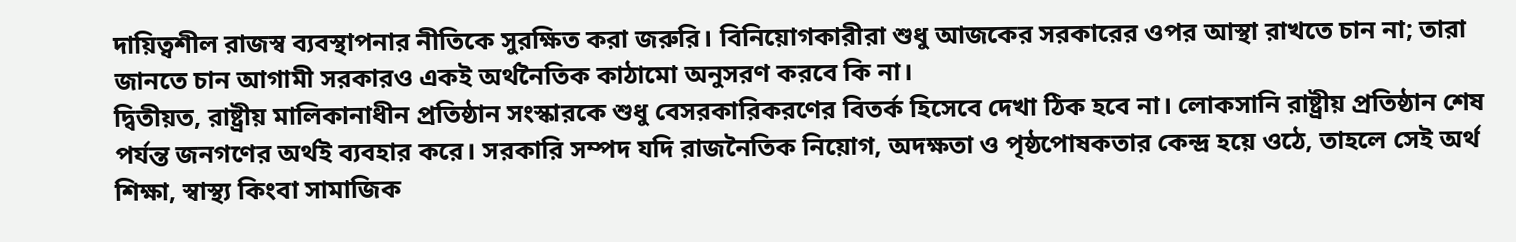দায়িত্বশীল রাজস্ব ব্যবস্থাপনার নীতিকে সুরক্ষিত করা জরুরি। বিনিয়োগকারীরা শুধু আজকের সরকারের ওপর আস্থা রাখতে চান না; তারা জানতে চান আগামী সরকারও একই অর্থনৈতিক কাঠামো অনুসরণ করবে কি না।
দ্বিতীয়ত, রাষ্ট্রীয় মালিকানাধীন প্রতিষ্ঠান সংস্কারকে শুধু বেসরকারিকরণের বিতর্ক হিসেবে দেখা ঠিক হবে না। লোকসানি রাষ্ট্রীয় প্রতিষ্ঠান শেষ পর্যন্ত জনগণের অর্থই ব্যবহার করে। সরকারি সম্পদ যদি রাজনৈতিক নিয়োগ, অদক্ষতা ও পৃষ্ঠপোষকতার কেন্দ্র হয়ে ওঠে, তাহলে সেই অর্থ শিক্ষা, স্বাস্থ্য কিংবা সামাজিক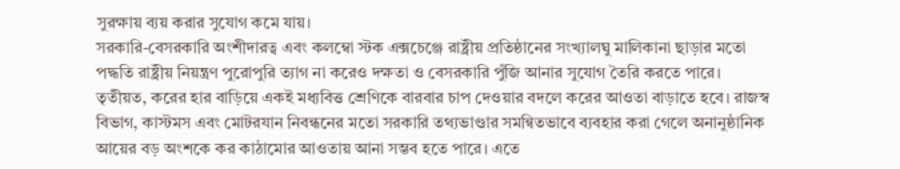সুরক্ষায় ব্যয় করার সুযোগ কমে যায়।
সরকারি-বেসরকারি অংশীদারত্ব এবং কলম্বো স্টক এক্সচেঞ্জে রাষ্ট্রীয় প্রতিষ্ঠানের সংখ্যালঘু মালিকানা ছাড়ার মতো পদ্ধতি রাষ্ট্রীয় নিয়ন্ত্রণ পুরোপুরি ত্যাগ না করেও দক্ষতা ও বেসরকারি পুঁজি আনার সুযোগ তৈরি করতে পারে।
তৃতীয়ত, করের হার বাড়িয়ে একই মধ্যবিত্ত শ্রেণিকে বারবার চাপ দেওয়ার বদলে করের আওতা বাড়াতে হবে। রাজস্ব বিভাগ, কাস্টমস এবং মোটরযান নিবন্ধনের মতো সরকারি তথ্যভাণ্ডার সমন্বিতভাবে ব্যবহার করা গেলে অনানুষ্ঠানিক আয়ের বড় অংশকে কর কাঠামোর আওতায় আনা সম্ভব হতে পারে। এতে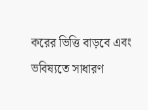করের ভিত্তি বাড়বে এবং ভবিষ্যতে সাধারণ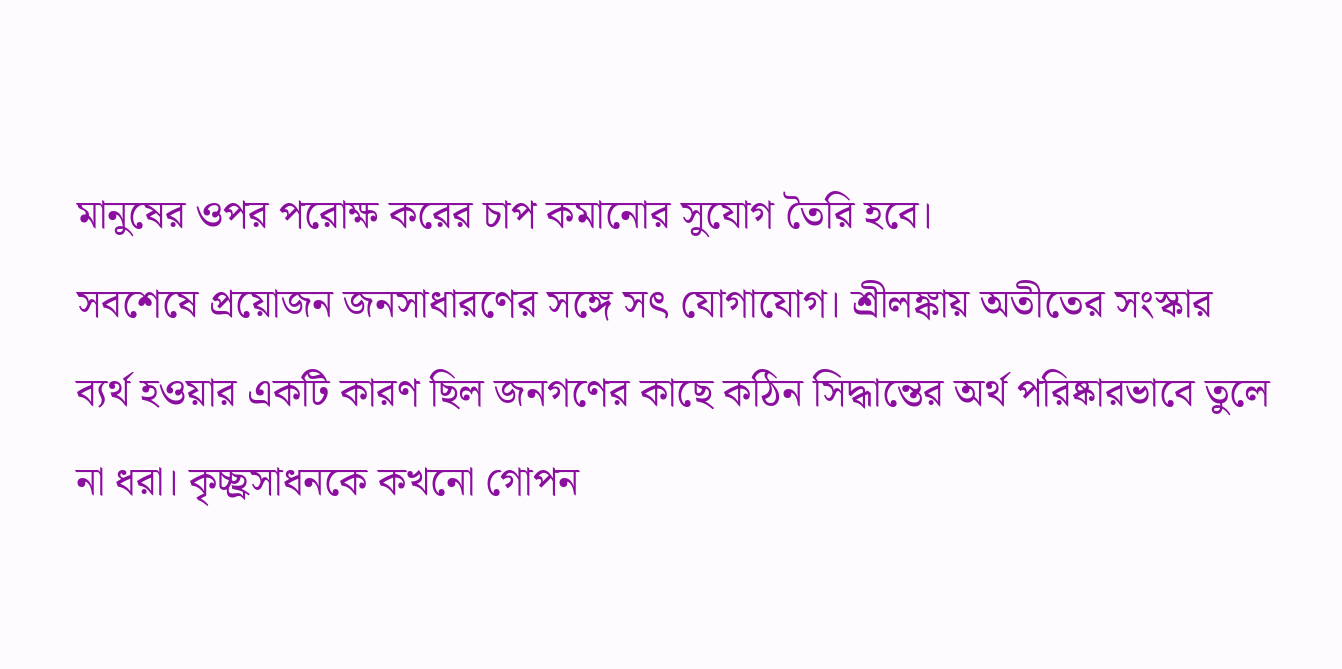মানুষের ওপর পরোক্ষ করের চাপ কমানোর সুযোগ তৈরি হবে।
সবশেষে প্রয়োজন জনসাধারণের সঙ্গে সৎ যোগাযোগ। শ্রীলঙ্কায় অতীতের সংস্কার ব্যর্থ হওয়ার একটি কারণ ছিল জনগণের কাছে কঠিন সিদ্ধান্তের অর্থ পরিষ্কারভাবে তুলে না ধরা। কৃচ্ছ্রসাধনকে কখনো গোপন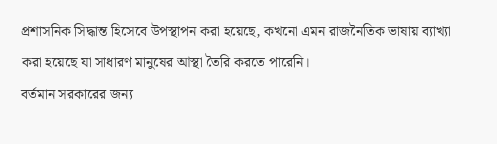প্রশাসনিক সিদ্ধান্ত হিসেবে উপস্থাপন করা হয়েছে, কখনো এমন রাজনৈতিক ভাষায় ব্যাখ্যা করা হয়েছে যা সাধারণ মানুষের আস্থা তৈরি করতে পারেনি।
বর্তমান সরকারের জন্য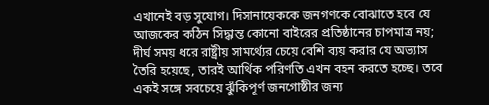এখানেই বড় সুযোগ। দিসানায়েককে জনগণকে বোঝাতে হবে যে আজকের কঠিন সিদ্ধান্ত কোনো বাইরের প্রতিষ্ঠানের চাপমাত্র নয়; দীর্ঘ সময় ধরে রাষ্ট্রীয় সামর্থ্যের চেয়ে বেশি ব্যয় করার যে অভ্যাস তৈরি হয়েছে, তারই আর্থিক পরিণতি এখন বহন করতে হচ্ছে। তবে একই সঙ্গে সবচেয়ে ঝুঁকিপূর্ণ জনগোষ্ঠীর জন্য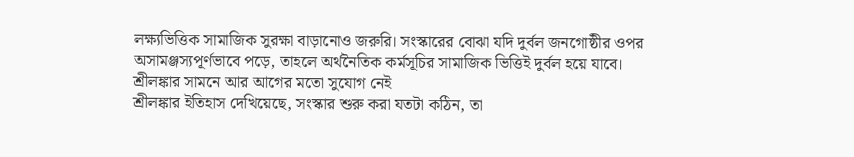লক্ষ্যভিত্তিক সামাজিক সুরক্ষা বাড়ানোও জরুরি। সংস্কারের বোঝা যদি দুর্বল জনগোষ্ঠীর ওপর অসামঞ্জস্যপূর্ণভাবে পড়ে, তাহলে অর্থনৈতিক কর্মসূচির সামাজিক ভিত্তিই দুর্বল হয়ে যাবে।
শ্রীলঙ্কার সামনে আর আগের মতো সুযোগ নেই
শ্রীলঙ্কার ইতিহাস দেখিয়েছে, সংস্কার শুরু করা যতটা কঠিন, তা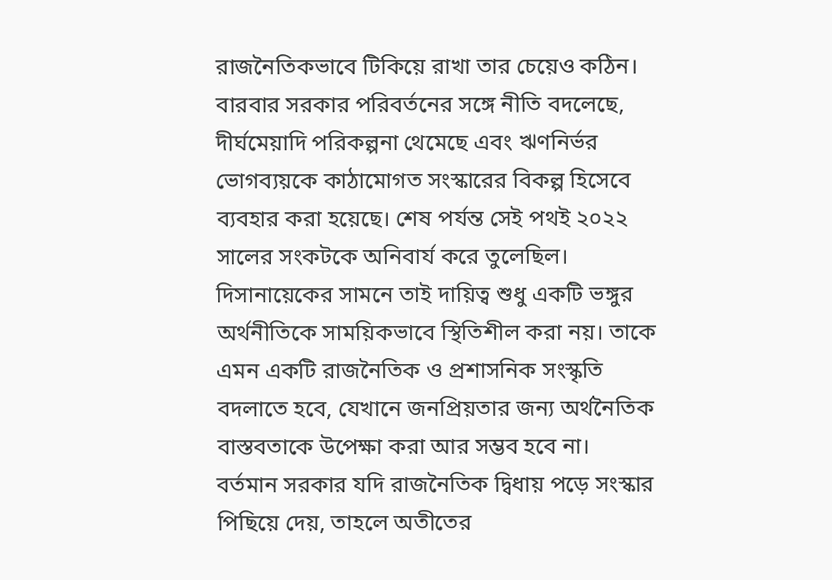রাজনৈতিকভাবে টিকিয়ে রাখা তার চেয়েও কঠিন। বারবার সরকার পরিবর্তনের সঙ্গে নীতি বদলেছে, দীর্ঘমেয়াদি পরিকল্পনা থেমেছে এবং ঋণনির্ভর ভোগব্যয়কে কাঠামোগত সংস্কারের বিকল্প হিসেবে ব্যবহার করা হয়েছে। শেষ পর্যন্ত সেই পথই ২০২২ সালের সংকটকে অনিবার্য করে তুলেছিল।
দিসানায়েকের সামনে তাই দায়িত্ব শুধু একটি ভঙ্গুর অর্থনীতিকে সাময়িকভাবে স্থিতিশীল করা নয়। তাকে এমন একটি রাজনৈতিক ও প্রশাসনিক সংস্কৃতি বদলাতে হবে, যেখানে জনপ্রিয়তার জন্য অর্থনৈতিক বাস্তবতাকে উপেক্ষা করা আর সম্ভব হবে না।
বর্তমান সরকার যদি রাজনৈতিক দ্বিধায় পড়ে সংস্কার পিছিয়ে দেয়, তাহলে অতীতের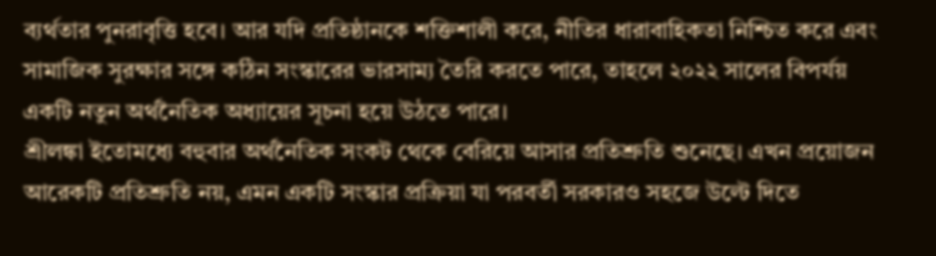ব্যর্থতার পুনরাবৃত্তি হবে। আর যদি প্রতিষ্ঠানকে শক্তিশালী করে, নীতির ধারাবাহিকতা নিশ্চিত করে এবং সামাজিক সুরক্ষার সঙ্গে কঠিন সংস্কারের ভারসাম্য তৈরি করতে পারে, তাহলে ২০২২ সালের বিপর্যয় একটি নতুন অর্থনৈতিক অধ্যায়ের সূচনা হয়ে উঠতে পারে।
শ্রীলঙ্কা ইতোমধ্যে বহুবার অর্থনৈতিক সংকট থেকে বেরিয়ে আসার প্রতিশ্রুতি শুনেছে। এখন প্রয়োজন আরেকটি প্রতিশ্রুতি নয়, এমন একটি সংস্কার প্রক্রিয়া যা পরবর্তী সরকারও সহজে উল্টে দিতে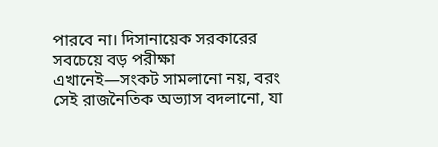পারবে না। দিসানায়েক সরকারের সবচেয়ে বড় পরীক্ষা এখানেই—সংকট সামলানো নয়, বরং সেই রাজনৈতিক অভ্যাস বদলানো, যা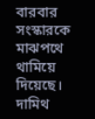বারবার সংস্কারকে মাঝপথে থামিয়ে দিয়েছে।
দামিথ